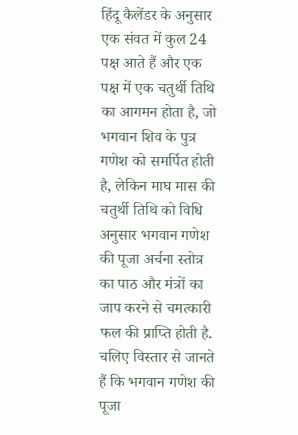हिंदू कैलेंडर के अनुसार एक संवत में कुल 24 पक्ष आते हैं और एक पक्ष में एक चतुर्थी तिथि का आगमन होता है, जो भगवान शिव के पुत्र गणेश को समर्पित होती है, लेकिन माघ मास की चतुर्थी तिथि को विधि अनुसार भगवान गणेश की पूजा अर्चना स्तोत्र का पाठ और मंत्रों का जाप करने से चमत्कारी फल की प्राप्ति होती है. चलिए विस्तार से जानते हैं कि भगवान गणेश की पूजा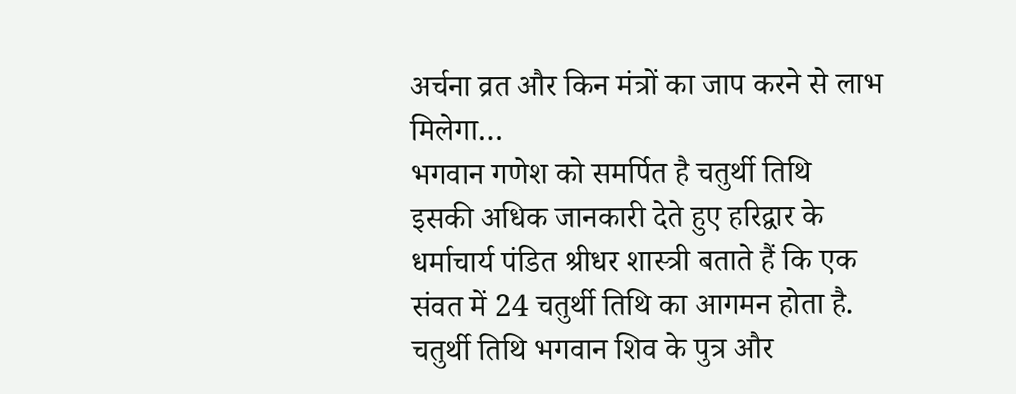अर्चना व्रत और किन मंत्रों का जाप करने से लाभ मिलेगा…
भगवान गणेश को समर्पित है चतुर्थी तिथि
इसकी अधिक जानकारी देते हुए हरिद्वार के धर्माचार्य पंडित श्रीधर शास्त्री बताते हैं कि एक संवत में 24 चतुर्थी तिथि का आगमन होता है. चतुर्थी तिथि भगवान शिव के पुत्र और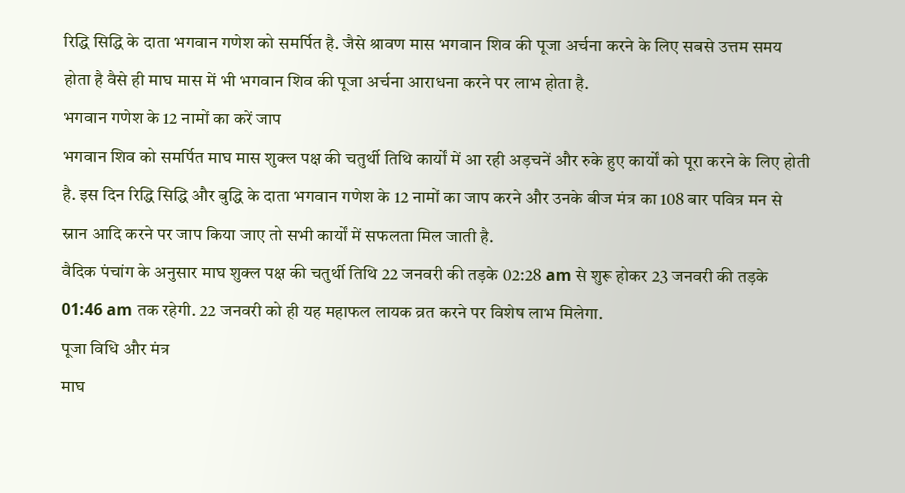रिद्धि सिद्धि के दाता भगवान गणेश को समर्पित है. जैसे श्रावण मास भगवान शिव की पूजा अर्चना करने के लिए सबसे उत्तम समय होता है वैसे ही माघ मास में भी भगवान शिव की पूजा अर्चना आराधना करने पर लाभ होता है.
भगवान गणेश के 12 नामों का करें जाप
भगवान शिव को समर्पित माघ मास शुक्ल पक्ष की चतुर्थी तिथि कार्यों में आ रही अड़चनें और रुके हुए कार्यों को पूरा करने के लिए होती है. इस दिन रिद्धि सिद्धि और बुद्धि के दाता भगवान गणेश के 12 नामों का जाप करने और उनके बीज मंत्र का 108 बार पवित्र मन से स्नान आदि करने पर जाप किया जाए तो सभी कार्यों में सफलता मिल जाती है.
वैदिक पंचांग के अनुसार माघ शुक्ल पक्ष की चतुर्थी तिथि 22 जनवरी की तड़के 02:28 am से शुरू होकर 23 जनवरी की तड़के 01:46 am तक रहेगी. 22 जनवरी को ही यह महाफल लायक व्रत करने पर विशेष लाभ मिलेगा.
पूजा विधि और मंत्र
माघ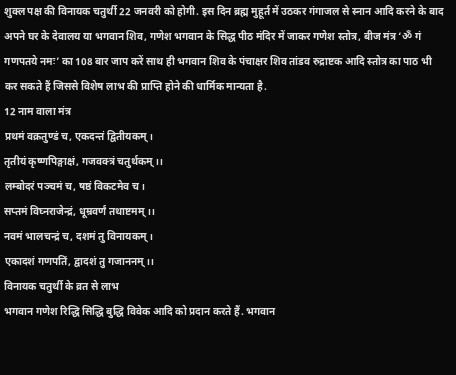शुक्ल पक्ष की विनायक चतुर्थी 22 जनवरी को होगी. इस दिन ब्रह्म मुहूर्त में उठकर गंगाजल से स्नान आदि करने के बाद अपने घर के देवालय या भगवान शिव, गणेश भगवान के सिद्ध पीठ मंदिर में जाकर गणेश स्तोत्र, बीज मंत्र ‘ॐ गं गणपतये नमः’ का 108 बार जाप करें साथ ही भगवान शिव के पंचाक्षर शिव तांडव रुद्राष्टक आदि स्तोत्र का पाठ भी कर सकते हैं जिससे विशेष लाभ की प्राप्ति होने की धार्मिक मान्यता है.
12 नाम वाला मंत्र
प्रथमं वक्रतुण्डं च, एकदन्तं द्वितीयकम्।
तृतीयं कृष्णपिङ्गाक्षं, गजवक्त्रं चतुर्थकम्।।
लम्बोदरं पञ्चमं च, षष्ठं विकटमेव च।
सप्तमं विघ्नराजेन्द्रं, धूम्रवर्णं तथाष्टमम्।।
नवमं भालचन्द्रं च, दशमं तु विनायकम्।
एकादशं गणपतिं, द्वादशं तु गजाननम्।।
विनायक चतुर्थी के व्रत से लाभ
भगवान गणेश रिद्धि सिद्धि बुद्धि विवेक आदि को प्रदान करते हैं. भगवान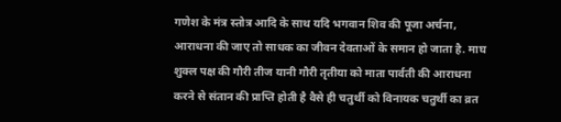गणेश के मंत्र स्तोत्र आदि के साथ यदि भगवान शिव की पूजा अर्चना, आराधना की जाए तो साधक का जीवन देवताओं के समान हो जाता है. माघ शुक्ल पक्ष की गौरी तीज यानी गौरी तृतीया को माता पार्वती की आराधना करने से संतान की प्राप्ति होती है वैसे ही चतुर्थी को विनायक चतुर्थी का व्रत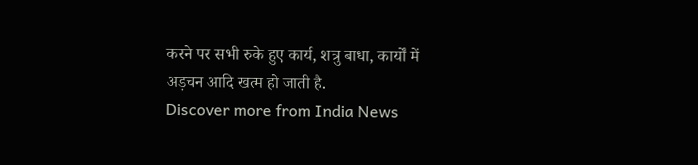करने पर सभी रुके हुए कार्य, शत्रु बाधा, कार्यों में अड़चन आदि खत्म हो जाती है.
Discover more from India News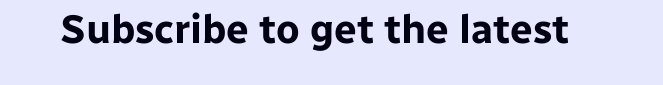Subscribe to get the latest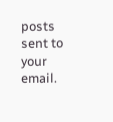posts sent to your email.